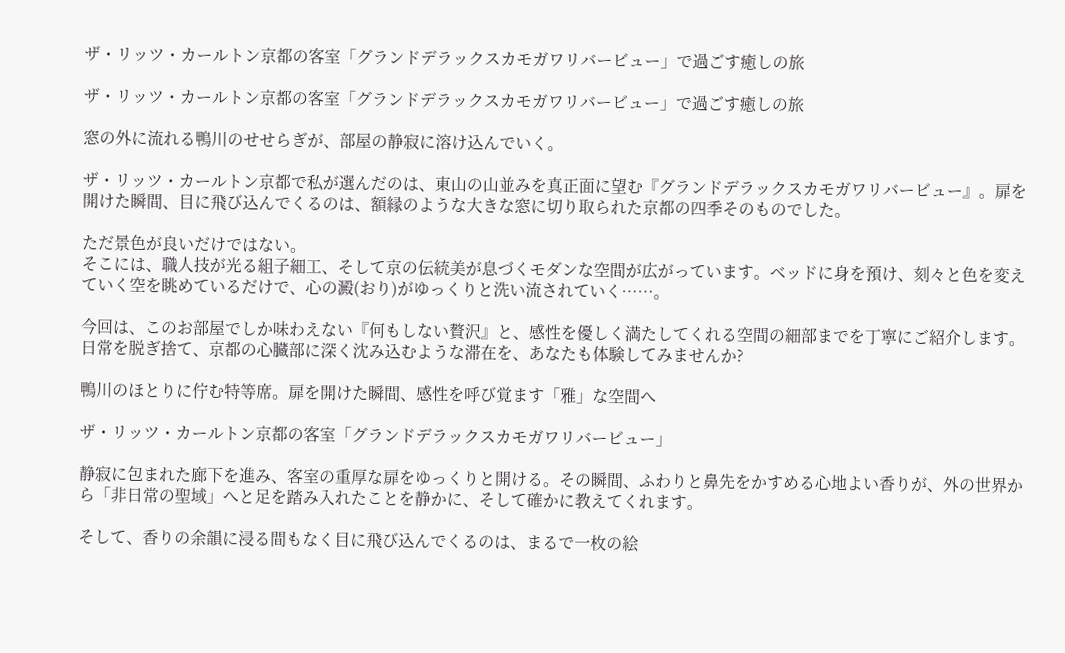ザ・リッツ・カールトン京都の客室「グランドデラックスカモガワリバービュー」で過ごす癒しの旅

ザ・リッツ・カールトン京都の客室「グランドデラックスカモガワリバービュー」で過ごす癒しの旅

窓の外に流れる鴨川のせせらぎが、部屋の静寂に溶け込んでいく。

ザ・リッツ・カールトン京都で私が選んだのは、東山の山並みを真正面に望む『グランドデラックスカモガワリバービュー』。扉を開けた瞬間、目に飛び込んでくるのは、額縁のような大きな窓に切り取られた京都の四季そのものでした。

ただ景色が良いだけではない。
そこには、職人技が光る組子細工、そして京の伝統美が息づくモダンな空間が広がっています。ベッドに身を預け、刻々と色を変えていく空を眺めているだけで、心の澱(おり)がゆっくりと洗い流されていく……。

今回は、このお部屋でしか味わえない『何もしない贅沢』と、感性を優しく満たしてくれる空間の細部までを丁寧にご紹介します。日常を脱ぎ捨て、京都の心臓部に深く沈み込むような滞在を、あなたも体験してみませんか?

鴨川のほとりに佇む特等席。扉を開けた瞬間、感性を呼び覚ます「雅」な空間へ

ザ・リッツ・カールトン京都の客室「グランドデラックスカモガワリバービュー」

静寂に包まれた廊下を進み、客室の重厚な扉をゆっくりと開ける。その瞬間、ふわりと鼻先をかすめる心地よい香りが、外の世界から「非日常の聖域」へと足を踏み入れたことを静かに、そして確かに教えてくれます。

そして、香りの余韻に浸る間もなく目に飛び込んでくるのは、まるで一枚の絵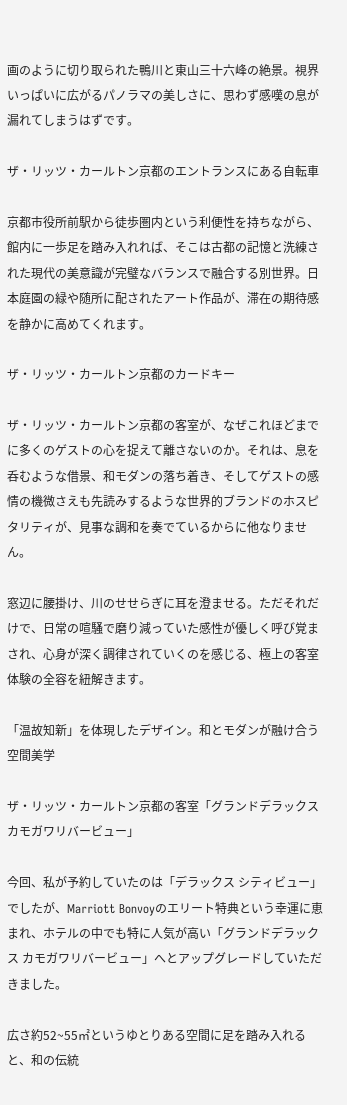画のように切り取られた鴨川と東山三十六峰の絶景。視界いっぱいに広がるパノラマの美しさに、思わず感嘆の息が漏れてしまうはずです。

ザ・リッツ・カールトン京都のエントランスにある自転車

京都市役所前駅から徒歩圏内という利便性を持ちながら、館内に一歩足を踏み入れれば、そこは古都の記憶と洗練された現代の美意識が完璧なバランスで融合する別世界。日本庭園の緑や随所に配されたアート作品が、滞在の期待感を静かに高めてくれます。

ザ・リッツ・カールトン京都のカードキー

ザ・リッツ・カールトン京都の客室が、なぜこれほどまでに多くのゲストの心を捉えて離さないのか。それは、息を呑むような借景、和モダンの落ち着き、そしてゲストの感情の機微さえも先読みするような世界的ブランドのホスピタリティが、見事な調和を奏でているからに他なりません。

窓辺に腰掛け、川のせせらぎに耳を澄ませる。ただそれだけで、日常の喧騒で磨り減っていた感性が優しく呼び覚まされ、心身が深く調律されていくのを感じる、極上の客室体験の全容を紐解きます。

「温故知新」を体現したデザイン。和とモダンが融け合う空間美学

ザ・リッツ・カールトン京都の客室「グランドデラックスカモガワリバービュー」

今回、私が予約していたのは「デラックス シティビュー」でしたが、Marriott Bonvoyのエリート特典という幸運に恵まれ、ホテルの中でも特に人気が高い「グランドデラックス カモガワリバービュー」へとアップグレードしていただきました。

広さ約52~55㎡というゆとりある空間に足を踏み入れると、和の伝統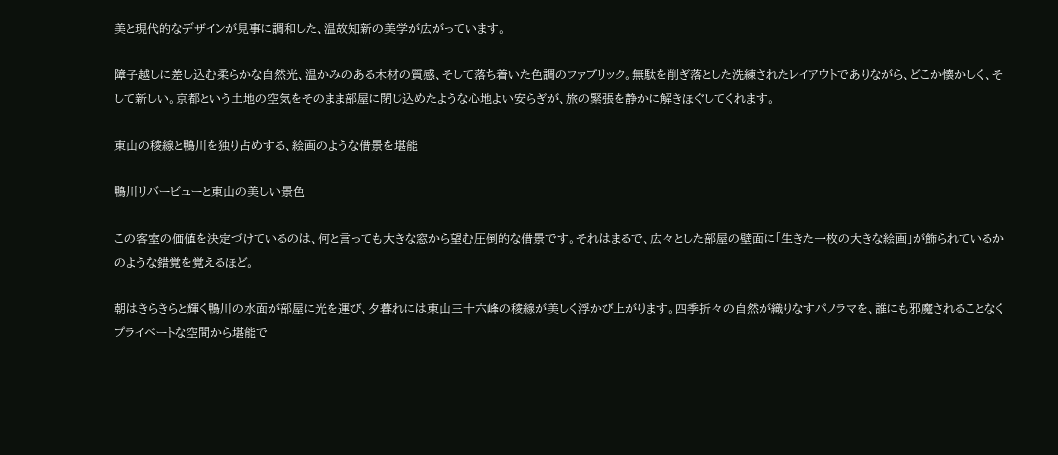美と現代的なデザインが見事に調和した、温故知新の美学が広がっています。

障子越しに差し込む柔らかな自然光、温かみのある木材の質感、そして落ち着いた色調のファブリック。無駄を削ぎ落とした洗練されたレイアウトでありながら、どこか懐かしく、そして新しい。京都という土地の空気をそのまま部屋に閉じ込めたような心地よい安らぎが、旅の緊張を静かに解きほぐしてくれます。

東山の稜線と鴨川を独り占めする、絵画のような借景を堪能

鴨川リバービューと東山の美しい景色

この客室の価値を決定づけているのは、何と言っても大きな窓から望む圧倒的な借景です。それはまるで、広々とした部屋の壁面に「生きた一枚の大きな絵画」が飾られているかのような錯覚を覚えるほど。

朝はきらきらと輝く鴨川の水面が部屋に光を運び、夕暮れには東山三十六峰の稜線が美しく浮かび上がります。四季折々の自然が織りなすパノラマを、誰にも邪魔されることなくプライベートな空間から堪能で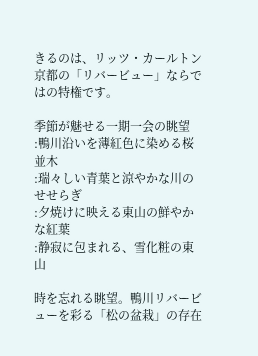きるのは、リッツ・カールトン京都の「リバービュー」ならではの特権です。

季節が魅せる一期一会の眺望
:鴨川沿いを薄紅色に染める桜並木
:瑞々しい青葉と涼やかな川のせせらぎ
:夕焼けに映える東山の鮮やかな紅葉
:静寂に包まれる、雪化粧の東山

時を忘れる眺望。鴨川リバービューを彩る「松の盆栽」の存在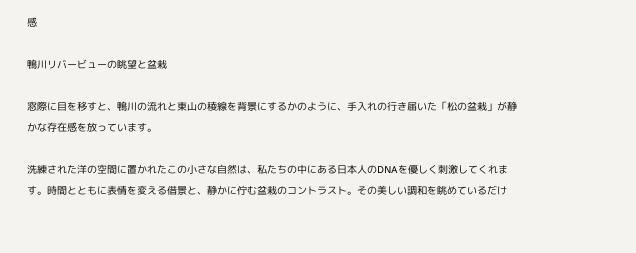感

鴨川リバービューの眺望と盆栽

窓際に目を移すと、鴨川の流れと東山の稜線を背景にするかのように、手入れの行き届いた「松の盆栽」が静かな存在感を放っています。

洗練された洋の空間に置かれたこの小さな自然は、私たちの中にある日本人のDNAを優しく刺激してくれます。時間とともに表情を変える借景と、静かに佇む盆栽のコントラスト。その美しい調和を眺めているだけ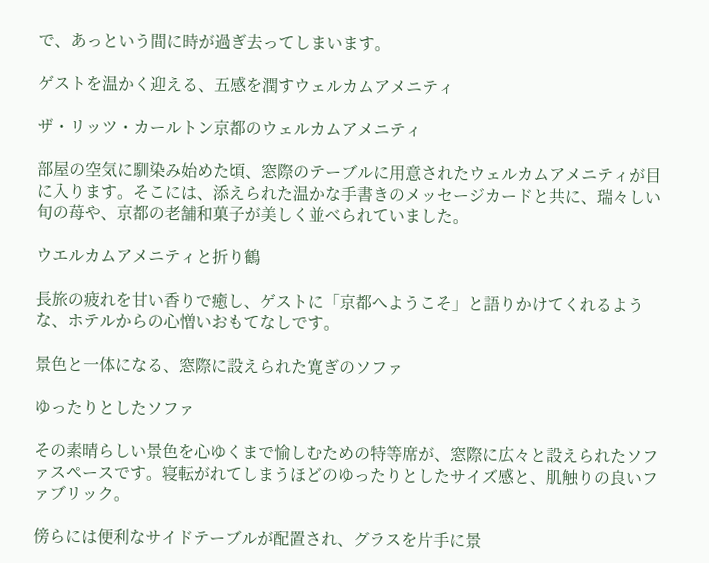で、あっという間に時が過ぎ去ってしまいます。

ゲストを温かく迎える、五感を潤すウェルカムアメニティ

ザ・リッツ・カールトン京都のウェルカムアメニティ

部屋の空気に馴染み始めた頃、窓際のテーブルに用意されたウェルカムアメニティが目に入ります。そこには、添えられた温かな手書きのメッセージカードと共に、瑞々しい旬の苺や、京都の老舗和菓子が美しく並べられていました。

ウエルカムアメニティと折り鶴

長旅の疲れを甘い香りで癒し、ゲストに「京都へようこそ」と語りかけてくれるような、ホテルからの心憎いおもてなしです。

景色と一体になる、窓際に設えられた寛ぎのソファ

ゆったりとしたソファ

その素晴らしい景色を心ゆくまで愉しむための特等席が、窓際に広々と設えられたソファスペースです。寝転がれてしまうほどのゆったりとしたサイズ感と、肌触りの良いファブリック。

傍らには便利なサイドテーブルが配置され、グラスを片手に景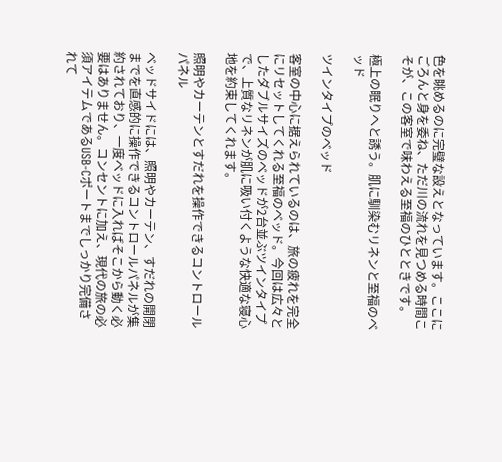色を眺めるのに完璧な設えとなっています。ここにごろんと身を委ね、ただ川の流れを見つめる時間こそが、この客室で味わえる至福のひとときです。

極上の眠りへと誘う。肌に馴染むリネンと至福のベッド

ツインタイプのベッド

客室の中心に据えられているのは、旅の疲れを完全にリセットしてくれる至福のベッド。今回は広々としたダブルサイズのベッドが2台並ぶツインタイプで、上質なリネンが肌に吸い付くような快適な寝心地を約束してくれます。

照明やカーテンとすだれを操作できるコントロールパネル

ベッドサイドには、照明やカーテン、すだれの開閉までを直感的に操作できるコントロールパネルが集約されており、一度ベッドに入ればそこから動く必要はありません。コンセントに加え、現代の旅の必須アイテムであるUSB-Cポートまでしっかり完備されて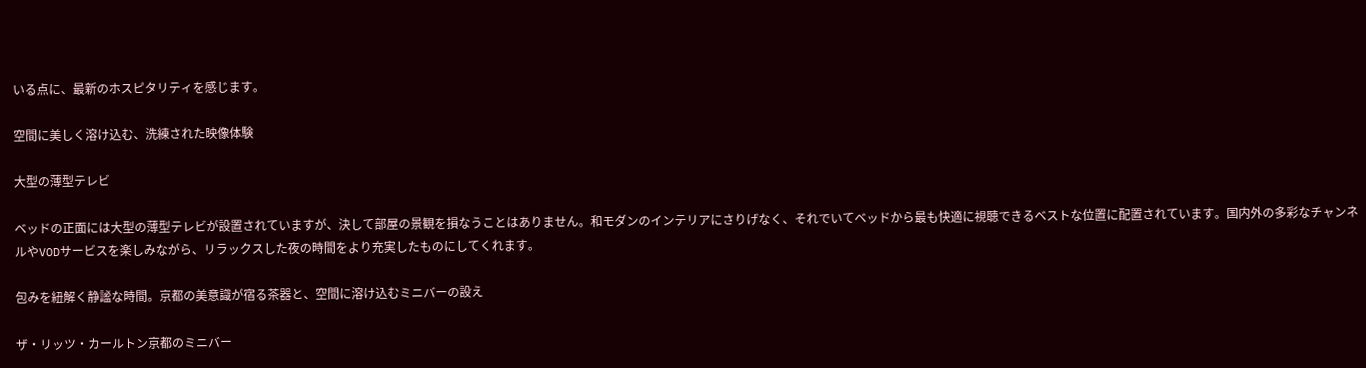いる点に、最新のホスピタリティを感じます。

空間に美しく溶け込む、洗練された映像体験

大型の薄型テレビ

ベッドの正面には大型の薄型テレビが設置されていますが、決して部屋の景観を損なうことはありません。和モダンのインテリアにさりげなく、それでいてベッドから最も快適に視聴できるベストな位置に配置されています。国内外の多彩なチャンネルやVODサービスを楽しみながら、リラックスした夜の時間をより充実したものにしてくれます。

包みを紐解く静謐な時間。京都の美意識が宿る茶器と、空間に溶け込むミニバーの設え

ザ・リッツ・カールトン京都のミニバー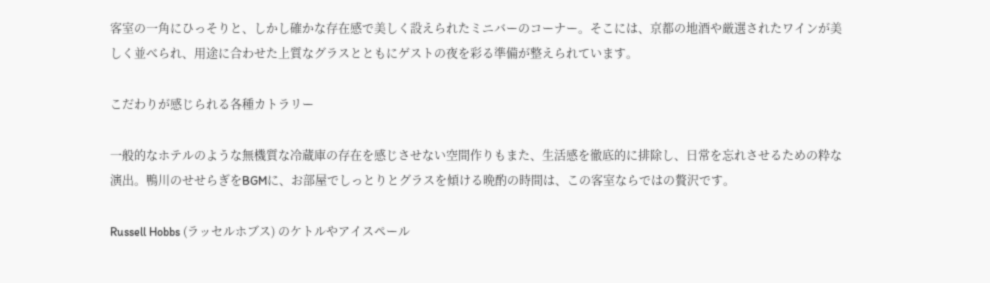客室の一角にひっそりと、しかし確かな存在感で美しく設えられたミニバーのコーナー。そこには、京都の地酒や厳選されたワインが美しく並べられ、用途に合わせた上質なグラスとともにゲストの夜を彩る準備が整えられています。

こだわりが感じられる各種カトラリー

一般的なホテルのような無機質な冷蔵庫の存在を感じさせない空間作りもまた、生活感を徹底的に排除し、日常を忘れさせるための粋な演出。鴨川のせせらぎをBGMに、お部屋でしっとりとグラスを傾ける晩酌の時間は、この客室ならではの贅沢です。

Russell Hobbs (ラッセルホブス) のケトルやアイスペール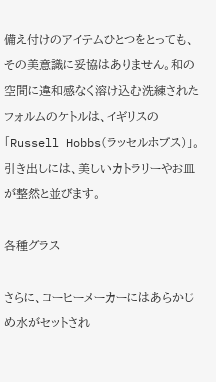備え付けのアイテムひとつをとっても、その美意識に妥協はありません。和の空間に違和感なく溶け込む洗練されたフォルムのケトルは、イギリスの「Russell Hobbs(ラッセルホブス)」。引き出しには、美しいカトラリーやお皿が整然と並びます。

各種グラス

さらに、コーヒーメーカーにはあらかじめ水がセットされ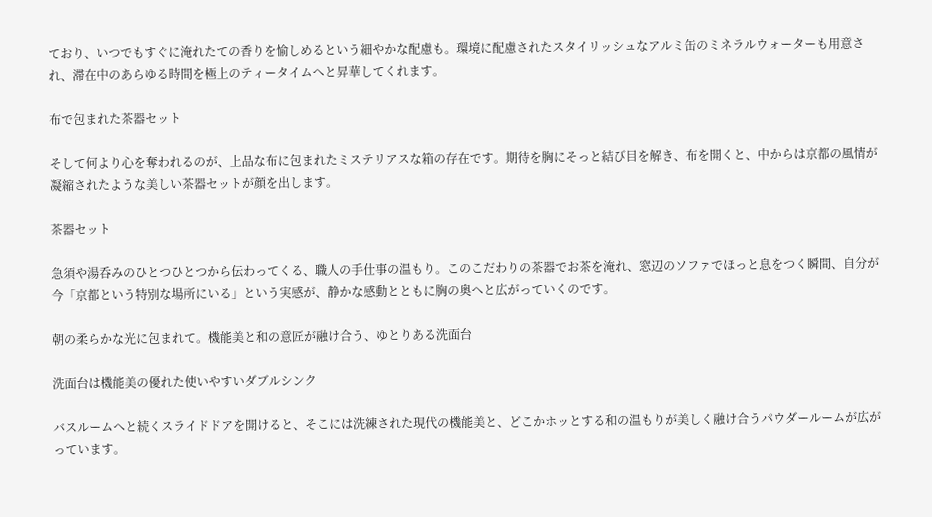ており、いつでもすぐに淹れたての香りを愉しめるという細やかな配慮も。環境に配慮されたスタイリッシュなアルミ缶のミネラルウォーターも用意され、滞在中のあらゆる時間を極上のティータイムへと昇華してくれます。

布で包まれた茶器セット

そして何より心を奪われるのが、上品な布に包まれたミステリアスな箱の存在です。期待を胸にそっと結び目を解き、布を開くと、中からは京都の風情が凝縮されたような美しい茶器セットが顔を出します。

茶器セット

急須や湯呑みのひとつひとつから伝わってくる、職人の手仕事の温もり。このこだわりの茶器でお茶を淹れ、窓辺のソファでほっと息をつく瞬間、自分が今「京都という特別な場所にいる」という実感が、静かな感動とともに胸の奥へと広がっていくのです。

朝の柔らかな光に包まれて。機能美と和の意匠が融け合う、ゆとりある洗面台

洗面台は機能美の優れた使いやすいダブルシンク

バスルームへと続くスライドドアを開けると、そこには洗練された現代の機能美と、どこかホッとする和の温もりが美しく融け合うパウダールームが広がっています。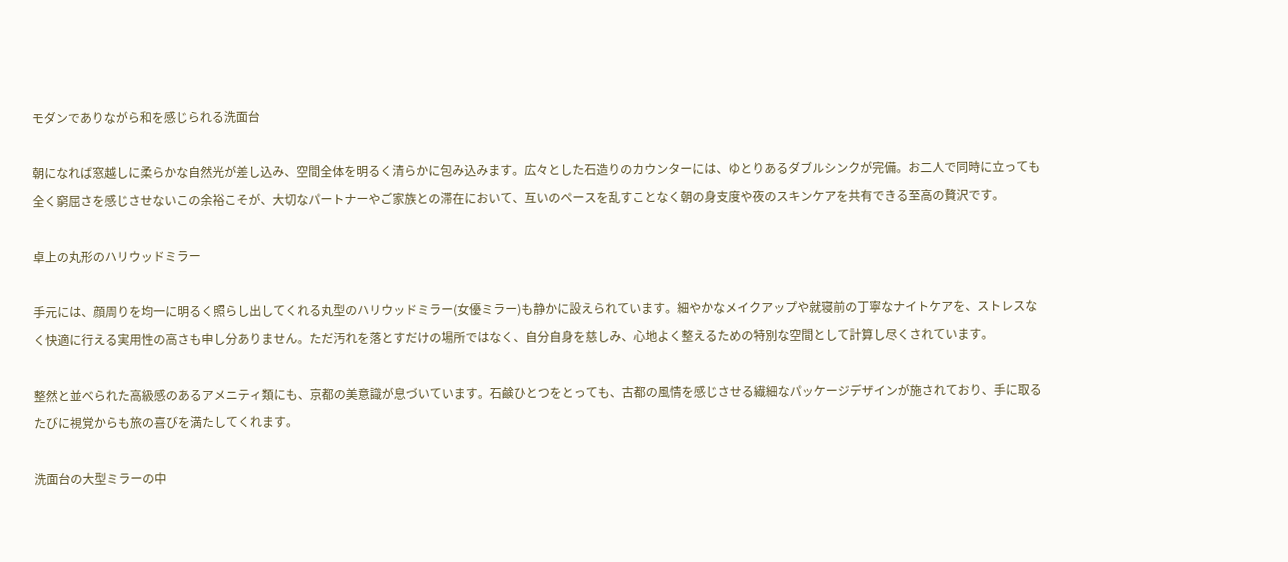モダンでありながら和を感じられる洗面台

朝になれば窓越しに柔らかな自然光が差し込み、空間全体を明るく清らかに包み込みます。広々とした石造りのカウンターには、ゆとりあるダブルシンクが完備。お二人で同時に立っても全く窮屈さを感じさせないこの余裕こそが、大切なパートナーやご家族との滞在において、互いのペースを乱すことなく朝の身支度や夜のスキンケアを共有できる至高の贅沢です。

卓上の丸形のハリウッドミラー

手元には、顔周りを均一に明るく照らし出してくれる丸型のハリウッドミラー(女優ミラー)も静かに設えられています。細やかなメイクアップや就寝前の丁寧なナイトケアを、ストレスなく快適に行える実用性の高さも申し分ありません。ただ汚れを落とすだけの場所ではなく、自分自身を慈しみ、心地よく整えるための特別な空間として計算し尽くされています。

整然と並べられた高級感のあるアメニティ類にも、京都の美意識が息づいています。石鹸ひとつをとっても、古都の風情を感じさせる繊細なパッケージデザインが施されており、手に取るたびに視覚からも旅の喜びを満たしてくれます。

洗面台の大型ミラーの中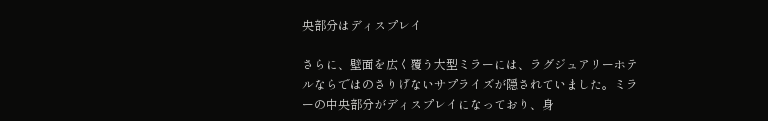央部分はディスプレイ

さらに、壁面を広く覆う大型ミラーには、ラグジュアリーホテルならではのさりげないサプライズが隠されていました。ミラーの中央部分がディスプレイになっており、身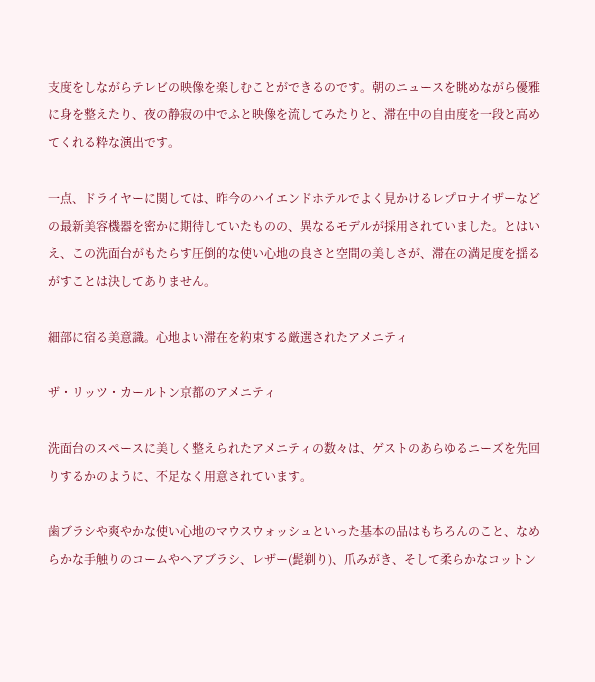支度をしながらテレビの映像を楽しむことができるのです。朝のニュースを眺めながら優雅に身を整えたり、夜の静寂の中でふと映像を流してみたりと、滞在中の自由度を一段と高めてくれる粋な演出です。

一点、ドライヤーに関しては、昨今のハイエンドホテルでよく見かけるレプロナイザーなどの最新美容機器を密かに期待していたものの、異なるモデルが採用されていました。とはいえ、この洗面台がもたらす圧倒的な使い心地の良さと空間の美しさが、滞在の満足度を揺るがすことは決してありません。

細部に宿る美意識。心地よい滞在を約束する厳選されたアメニティ

ザ・リッツ・カールトン京都のアメニティ

洗面台のスペースに美しく整えられたアメニティの数々は、ゲストのあらゆるニーズを先回りするかのように、不足なく用意されています。

歯ブラシや爽やかな使い心地のマウスウォッシュといった基本の品はもちろんのこと、なめらかな手触りのコームやヘアブラシ、レザー(髭剃り)、爪みがき、そして柔らかなコットン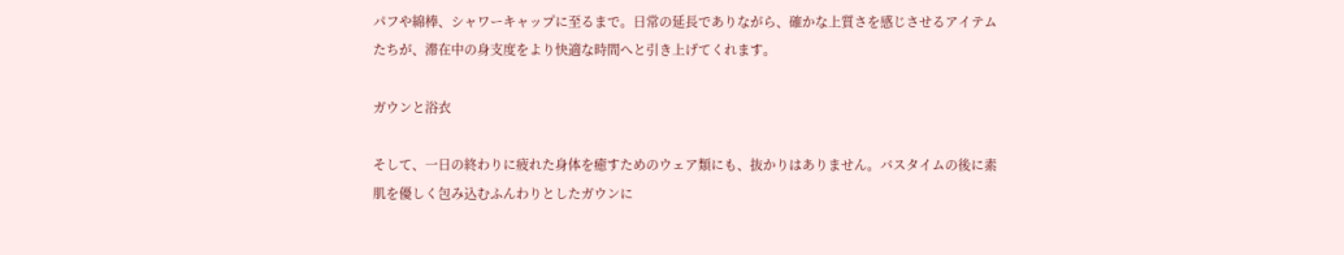パフや綿棒、シャワーキャップに至るまで。日常の延長でありながら、確かな上質さを感じさせるアイテムたちが、滞在中の身支度をより快適な時間へと引き上げてくれます。

ガウンと浴衣

そして、一日の終わりに疲れた身体を癒すためのウェア類にも、抜かりはありません。バスタイムの後に素肌を優しく包み込むふんわりとしたガウンに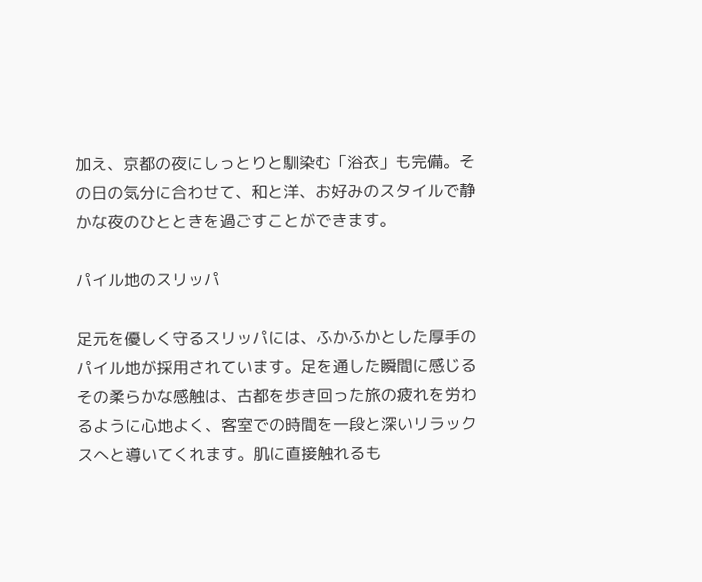加え、京都の夜にしっとりと馴染む「浴衣」も完備。その日の気分に合わせて、和と洋、お好みのスタイルで静かな夜のひとときを過ごすことができます。

パイル地のスリッパ

足元を優しく守るスリッパには、ふかふかとした厚手のパイル地が採用されています。足を通した瞬間に感じるその柔らかな感触は、古都を歩き回った旅の疲れを労わるように心地よく、客室での時間を一段と深いリラックスへと導いてくれます。肌に直接触れるも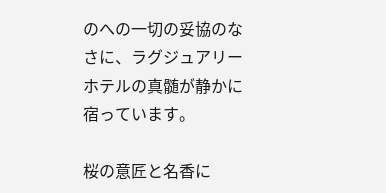のへの一切の妥協のなさに、ラグジュアリーホテルの真髄が静かに宿っています。

桜の意匠と名香に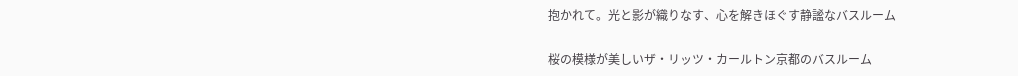抱かれて。光と影が織りなす、心を解きほぐす静謐なバスルーム

桜の模様が美しいザ・リッツ・カールトン京都のバスルーム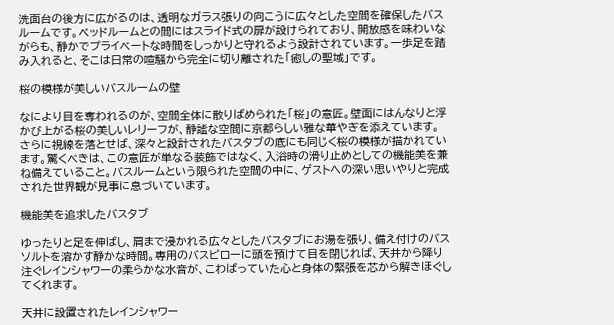洗面台の後方に広がるのは、透明なガラス張りの向こうに広々とした空間を確保したバスルームです。ベッドルームとの間にはスライド式の扉が設けられており、開放感を味わいながらも、静かでプライベートな時間をしっかりと守れるよう設計されています。一歩足を踏み入れると、そこは日常の喧騒から完全に切り離された「癒しの聖域」です。

桜の模様が美しいバスルームの壁

なにより目を奪われるのが、空間全体に散りばめられた「桜」の意匠。壁面にはんなりと浮かび上がる桜の美しいレリーフが、静謐な空間に京都らしい雅な華やぎを添えています。さらに視線を落とせば、深々と設計されたバスタブの底にも同じく桜の模様が描かれています。驚くべきは、この意匠が単なる装飾ではなく、入浴時の滑り止めとしての機能美を兼ね備えていること。バスルームという限られた空間の中に、ゲストへの深い思いやりと完成された世界観が見事に息づいています。

機能美を追求したバスタブ

ゆったりと足を伸ばし、肩まで浸かれる広々としたバスタブにお湯を張り、備え付けのバスソルトを溶かす静かな時間。専用のバスピローに頭を預けて目を閉じれば、天井から降り注ぐレインシャワーの柔らかな水音が、こわばっていた心と身体の緊張を芯から解きほぐしてくれます。

天井に設置されたレインシャワー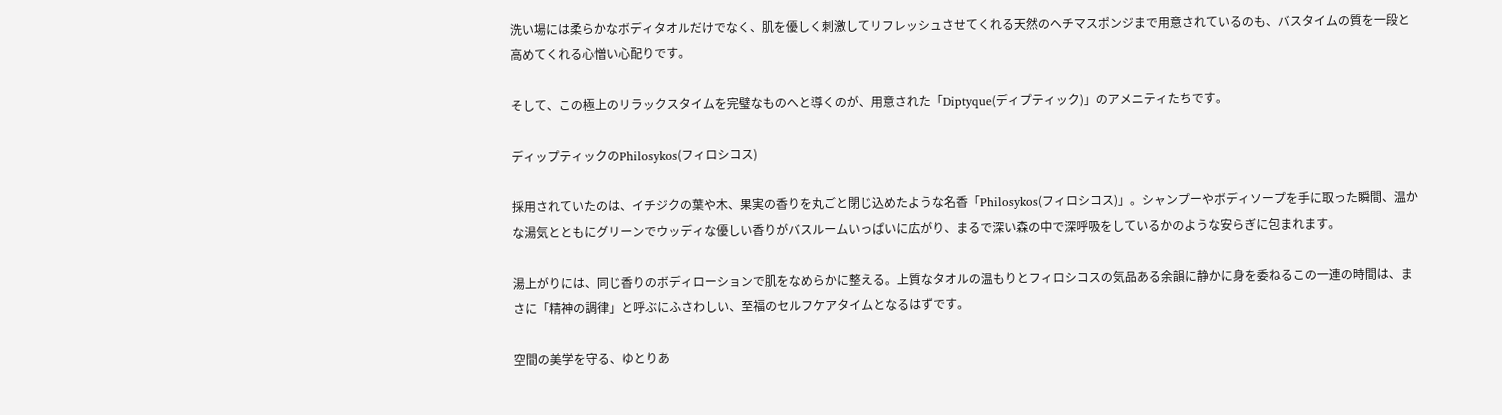洗い場には柔らかなボディタオルだけでなく、肌を優しく刺激してリフレッシュさせてくれる天然のヘチマスポンジまで用意されているのも、バスタイムの質を一段と高めてくれる心憎い心配りです。

そして、この極上のリラックスタイムを完璧なものへと導くのが、用意された「Diptyque(ディプティック)」のアメニティたちです。

ディップティックのPhilosykos(フィロシコス)

採用されていたのは、イチジクの葉や木、果実の香りを丸ごと閉じ込めたような名香「Philosykos(フィロシコス)」。シャンプーやボディソープを手に取った瞬間、温かな湯気とともにグリーンでウッディな優しい香りがバスルームいっぱいに広がり、まるで深い森の中で深呼吸をしているかのような安らぎに包まれます。

湯上がりには、同じ香りのボディローションで肌をなめらかに整える。上質なタオルの温もりとフィロシコスの気品ある余韻に静かに身を委ねるこの一連の時間は、まさに「精神の調律」と呼ぶにふさわしい、至福のセルフケアタイムとなるはずです。

空間の美学を守る、ゆとりあ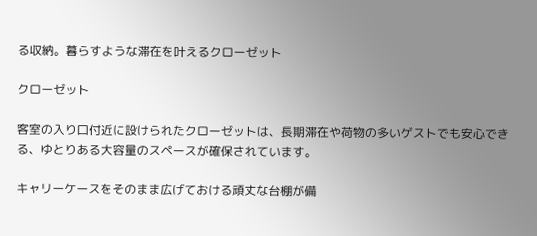る収納。暮らすような滞在を叶えるクローゼット

クローゼット

客室の入り口付近に設けられたクローゼットは、長期滞在や荷物の多いゲストでも安心できる、ゆとりある大容量のスペースが確保されています。

キャリーケースをそのまま広げておける頑丈な台棚が備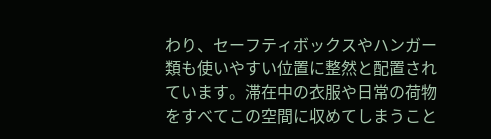わり、セーフティボックスやハンガー類も使いやすい位置に整然と配置されています。滞在中の衣服や日常の荷物をすべてこの空間に収めてしまうこと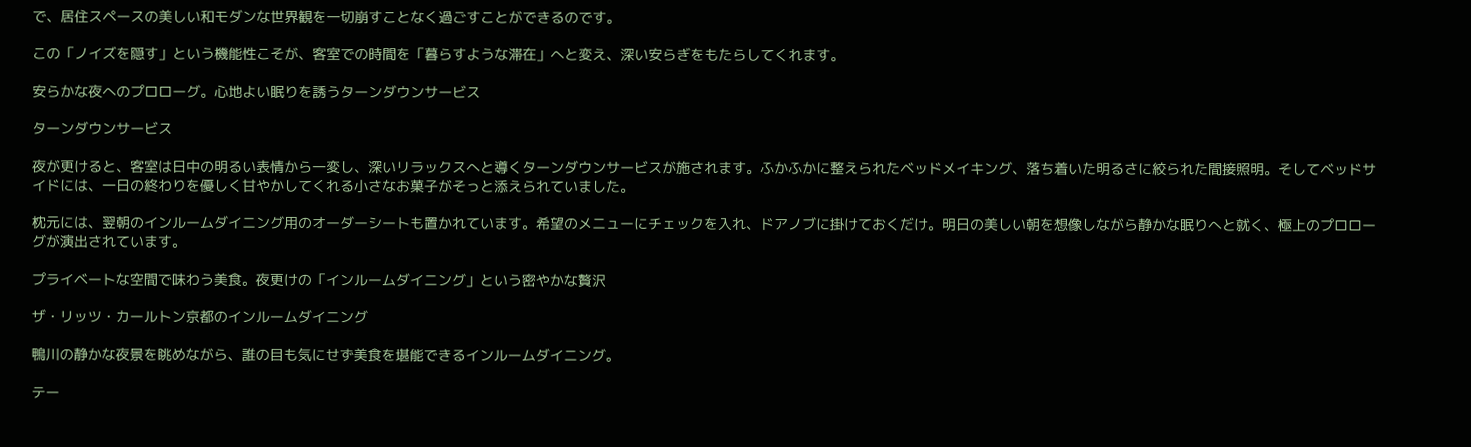で、居住スペースの美しい和モダンな世界観を一切崩すことなく過ごすことができるのです。

この「ノイズを隠す」という機能性こそが、客室での時間を「暮らすような滞在」へと変え、深い安らぎをもたらしてくれます。

安らかな夜へのプロローグ。心地よい眠りを誘うターンダウンサービス

ターンダウンサービス

夜が更けると、客室は日中の明るい表情から一変し、深いリラックスへと導くターンダウンサービスが施されます。ふかふかに整えられたベッドメイキング、落ち着いた明るさに絞られた間接照明。そしてベッドサイドには、一日の終わりを優しく甘やかしてくれる小さなお菓子がそっと添えられていました。

枕元には、翌朝のインルームダイニング用のオーダーシートも置かれています。希望のメニューにチェックを入れ、ドアノブに掛けておくだけ。明日の美しい朝を想像しながら静かな眠りへと就く、極上のプロローグが演出されています。

プライベートな空間で味わう美食。夜更けの「インルームダイニング」という密やかな贅沢

ザ・リッツ・カールトン京都のインルームダイニング

鴨川の静かな夜景を眺めながら、誰の目も気にせず美食を堪能できるインルームダイニング。

テー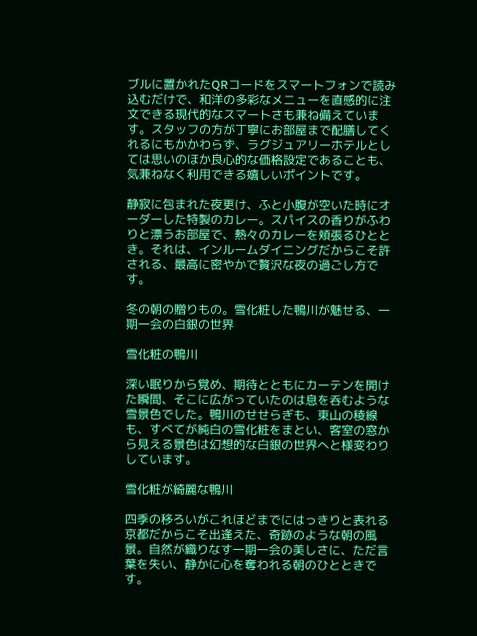ブルに置かれたQRコードをスマートフォンで読み込むだけで、和洋の多彩なメニューを直感的に注文できる現代的なスマートさも兼ね備えています。スタッフの方が丁寧にお部屋まで配膳してくれるにもかかわらず、ラグジュアリーホテルとしては思いのほか良心的な価格設定であることも、気兼ねなく利用できる嬉しいポイントです。

静寂に包まれた夜更け、ふと小腹が空いた時にオーダーした特製のカレー。スパイスの香りがふわりと漂うお部屋で、熱々のカレーを頬張るひととき。それは、インルームダイニングだからこそ許される、最高に密やかで贅沢な夜の過ごし方です。

冬の朝の贈りもの。雪化粧した鴨川が魅せる、一期一会の白銀の世界

雪化粧の鴨川

深い眠りから覚め、期待とともにカーテンを開けた瞬間、そこに広がっていたのは息を呑むような雪景色でした。鴨川のせせらぎも、東山の稜線も、すべてが純白の雪化粧をまとい、客室の窓から見える景色は幻想的な白銀の世界へと様変わりしています。

雪化粧が綺麗な鴨川

四季の移ろいがこれほどまでにはっきりと表れる京都だからこそ出逢えた、奇跡のような朝の風景。自然が織りなす一期一会の美しさに、ただ言葉を失い、静かに心を奪われる朝のひとときです。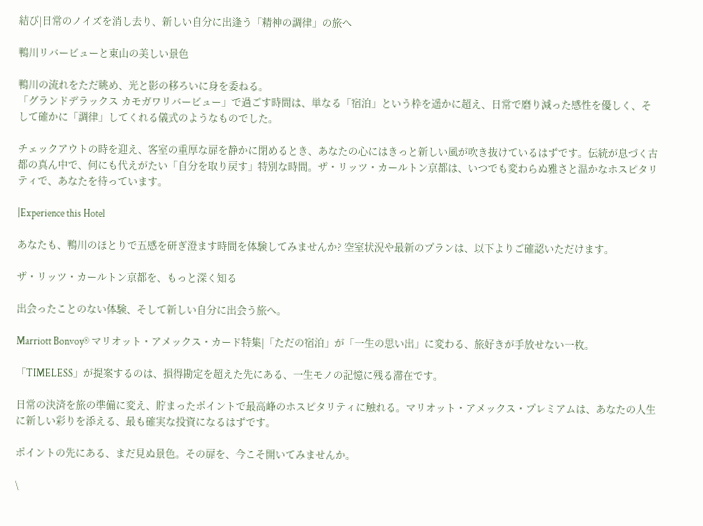結び|日常のノイズを消し去り、新しい自分に出逢う「精神の調律」の旅へ

鴨川リバービューと東山の美しい景色

鴨川の流れをただ眺め、光と影の移ろいに身を委ねる。
「グランドデラックス カモガワリバービュー」で過ごす時間は、単なる「宿泊」という枠を遥かに超え、日常で磨り減った感性を優しく、そして確かに「調律」してくれる儀式のようなものでした。

チェックアウトの時を迎え、客室の重厚な扉を静かに閉めるとき、あなたの心にはきっと新しい風が吹き抜けているはずです。伝統が息づく古都の真ん中で、何にも代えがたい「自分を取り戻す」特別な時間。ザ・リッツ・カールトン京都は、いつでも変わらぬ雅さと温かなホスピタリティで、あなたを待っています。

|Experience this Hotel

あなたも、鴨川のほとりで五感を研ぎ澄ます時間を体験してみませんか? 空室状況や最新のプランは、以下よりご確認いただけます。

ザ・リッツ・カールトン京都を、もっと深く知る

出会ったことのない体験、そして新しい自分に出会う旅へ。

Marriott Bonvoy® マリオット・アメックス・カード特集|「ただの宿泊」が「一生の思い出」に変わる、旅好きが手放せない一枚。

「TIMELESS」が提案するのは、損得勘定を超えた先にある、一生モノの記憶に残る滞在です。

日常の決済を旅の準備に変え、貯まったポイントで最高峰のホスピタリティに触れる。マリオット・アメックス・プレミアムは、あなたの人生に新しい彩りを添える、最も確実な投資になるはずです。

ポイントの先にある、まだ見ぬ景色。その扉を、今こそ開いてみませんか。

\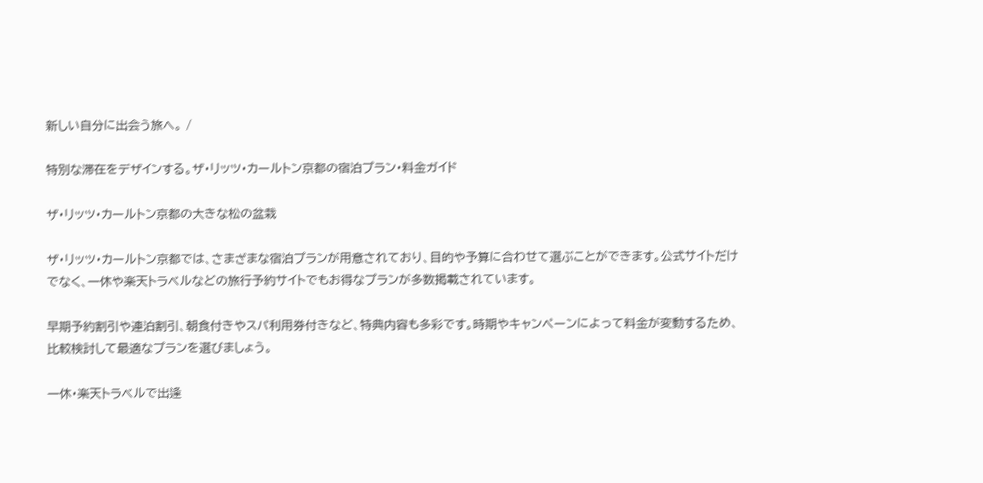新しい自分に出会う旅へ。 /

特別な滞在をデザインする。ザ・リッツ・カールトン京都の宿泊プラン・料金ガイド

ザ・リッツ・カールトン京都の大きな松の盆栽

ザ・リッツ・カールトン京都では、さまざまな宿泊プランが用意されており、目的や予算に合わせて選ぶことができます。公式サイトだけでなく、一休や楽天トラベルなどの旅行予約サイトでもお得なプランが多数掲載されています。

早期予約割引や連泊割引、朝食付きやスパ利用券付きなど、特典内容も多彩です。時期やキャンペーンによって料金が変動するため、比較検討して最適なプランを選びましょう。

一休・楽天トラベルで出逢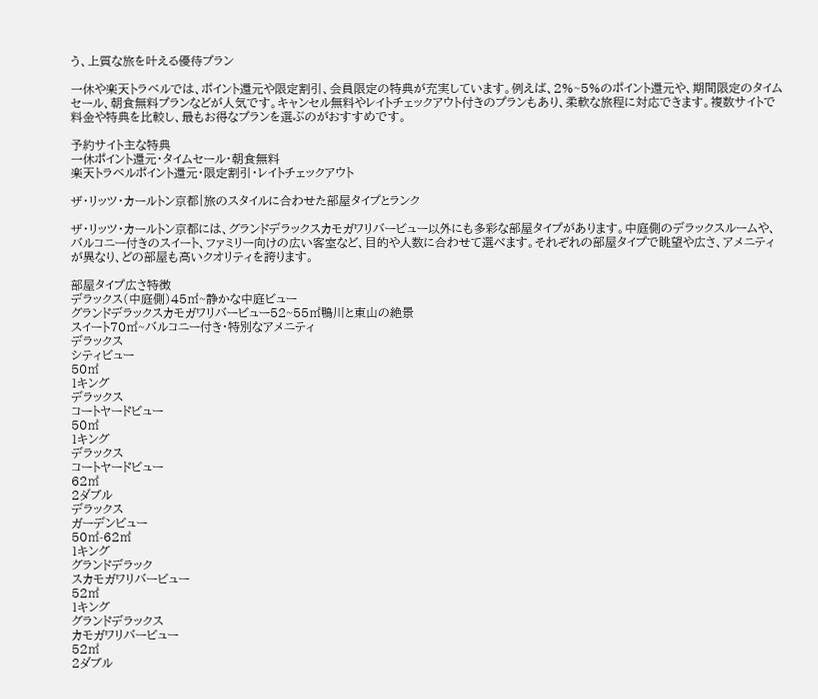う、上質な旅を叶える優待プラン

一休や楽天トラベルでは、ポイント還元や限定割引、会員限定の特典が充実しています。例えば、2%~5%のポイント還元や、期間限定のタイムセール、朝食無料プランなどが人気です。キャンセル無料やレイトチェックアウト付きのプランもあり、柔軟な旅程に対応できます。複数サイトで料金や特典を比較し、最もお得なプランを選ぶのがおすすめです。

予約サイト主な特典
一休ポイント還元・タイムセール・朝食無料
楽天トラベルポイント還元・限定割引・レイトチェックアウト

ザ・リッツ・カールトン京都|旅のスタイルに合わせた部屋タイプとランク

ザ・リッツ・カールトン京都には、グランドデラックスカモガワリバービュー以外にも多彩な部屋タイプがあります。中庭側のデラックスルームや、バルコニー付きのスイート、ファミリー向けの広い客室など、目的や人数に合わせて選べます。それぞれの部屋タイプで眺望や広さ、アメニティが異なり、どの部屋も高いクオリティを誇ります。

部屋タイプ広さ特徴
デラックス(中庭側)45㎡~静かな中庭ビュー
グランドデラックスカモガワリバービュー52~55㎡鴨川と東山の絶景
スイート70㎡~バルコニー付き・特別なアメニティ
デラックス
シティビュー
50㎡
1キング
デラックス
コートヤードビュー
50㎡
1キング
デラックス
コートヤードビュー
62㎡
2ダブル
デラックス
ガーデンビュー
50㎡-62㎡
1キング
グランドデラック
スカモガワリバービュー
52㎡
1キング
グランドデラックス
カモガワリバービュー
52㎡
2ダブル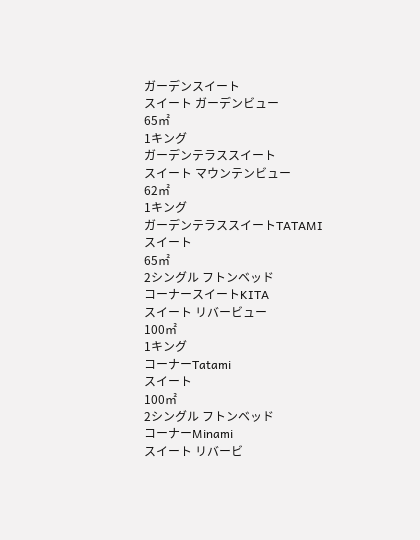ガーデンスイート
スイート ガーデンビュー
65㎡
1キング
ガーデンテラススイート
スイート マウンテンビュー
62㎡
1キング
ガーデンテラススイートTATAMI
スイート
65㎡
2シングル フトンベッド
コーナースイートKITA
スイート リバービュー
100㎡
1キング
コーナーTatami
スイート
100㎡
2シングル フトンベッド
コーナーMinami
スイート リバービ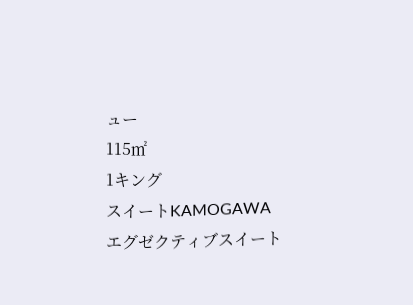ュー
115㎡
1キング
スイートKAMOGAWA
エグゼクティブスイート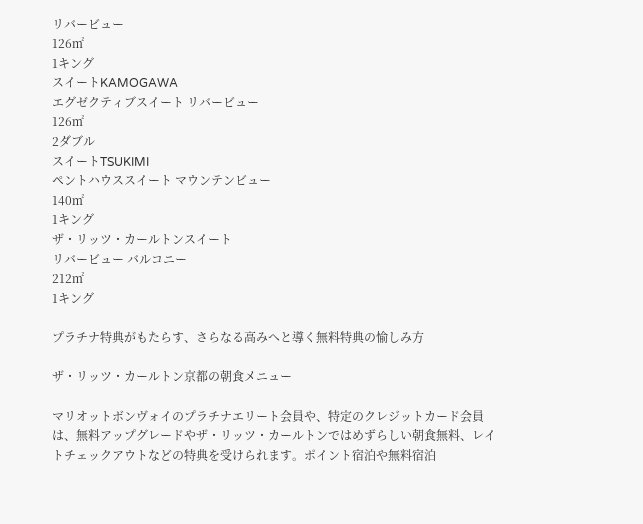リバービュー
126㎡
1キング
スイートKAMOGAWA
エグゼクティブスイート リバービュー
126㎡
2ダブル
スイートTSUKIMI
ペントハウススイート マウンテンビュー
140㎡
1キング
ザ・リッツ・カールトンスイート
リバービュー バルコニー
212㎡
1キング

プラチナ特典がもたらす、さらなる高みへと導く無料特典の愉しみ方

ザ・リッツ・カールトン京都の朝食メニュー

マリオットボンヴォイのプラチナエリート会員や、特定のクレジットカード会員は、無料アップグレードやザ・リッツ・カールトンではめずらしい朝食無料、レイトチェックアウトなどの特典を受けられます。ポイント宿泊や無料宿泊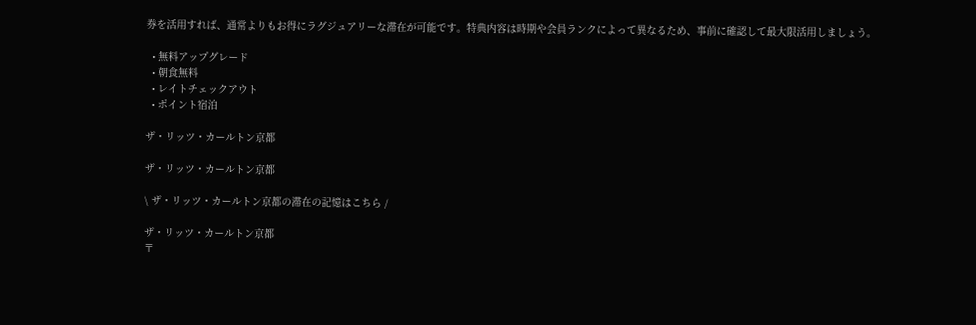券を活用すれば、通常よりもお得にラグジュアリーな滞在が可能です。特典内容は時期や会員ランクによって異なるため、事前に確認して最大限活用しましょう。

  • 無料アップグレード
  • 朝食無料
  • レイトチェックアウト
  • ポイント宿泊

ザ・リッツ・カールトン京都

ザ・リッツ・カールトン京都

\ ザ・リッツ・カールトン京都の滞在の記憶はこちら /

ザ・リッツ・カールトン京都
〒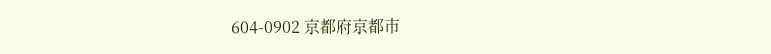604-0902 京都府京都市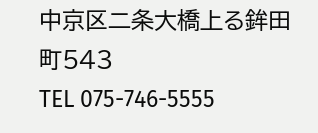中京区二条大橋上る鉾田町543
TEL 075-746-5555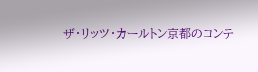ザ・リッツ・カールトン京都のコンテ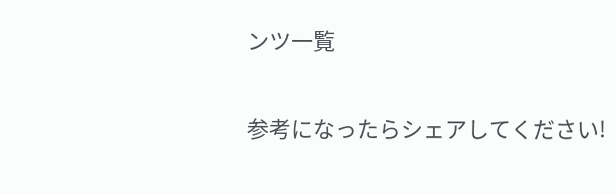ンツ一覧

参考になったらシェアしてください!